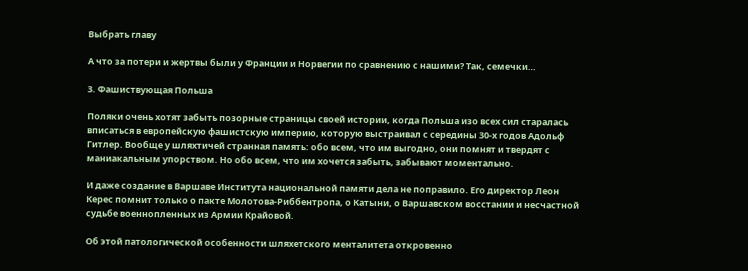Выбрать главу

А что за потери и жертвы были у Франции и Норвегии по сравнению с нашими? Так, семечки…

3. Фашиствующая Польша

Поляки очень хотят забыть позорные страницы своей истории, когда Польша изо всех сил старалась вписаться в европейскую фашистскую империю, которую выстраивал с середины 30-х годов Адольф Гитлер. Вообще у шляхтичей странная память: обо всем, что им выгодно, они помнят и твердят с маниакальным упорством. Но обо всем, что им хочется забыть, забывают моментально.

И даже создание в Варшаве Института национальной памяти дела не поправило. Его директор Леон Керес помнит только о пакте Молотова-Риббентропа, о Катыни, о Варшавском восстании и несчастной судьбе военнопленных из Армии Крайовой.

Об этой патологической особенности шляхетского менталитета откровенно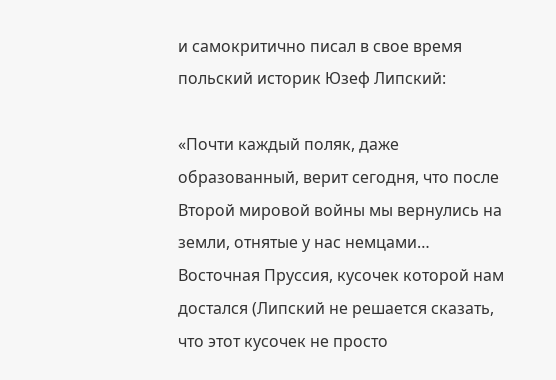и самокритично писал в свое время польский историк Юзеф Липский:

«Почти каждый поляк, даже образованный, верит сегодня, что после Второй мировой войны мы вернулись на земли, отнятые у нас немцами… Восточная Пруссия, кусочек которой нам достался (Липский не решается сказать, что этот кусочек не просто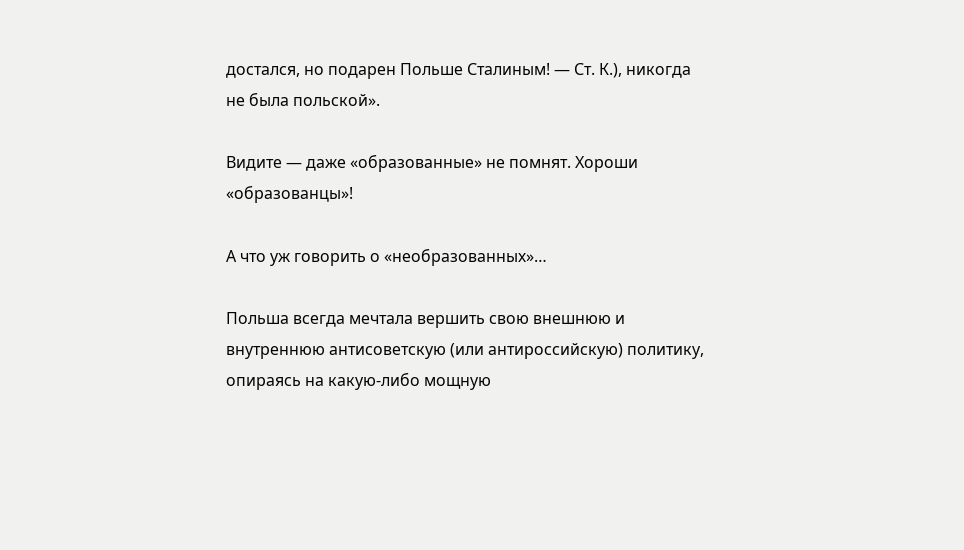достался, но подарен Польше Сталиным! — Ст. К.), никогда не была польской».

Видите — даже «образованные» не помнят. Хороши «образованцы»!

А что уж говорить о «необразованных»…

Польша всегда мечтала вершить свою внешнюю и внутреннюю антисоветскую (или антироссийскую) политику, опираясь на какую-либо мощную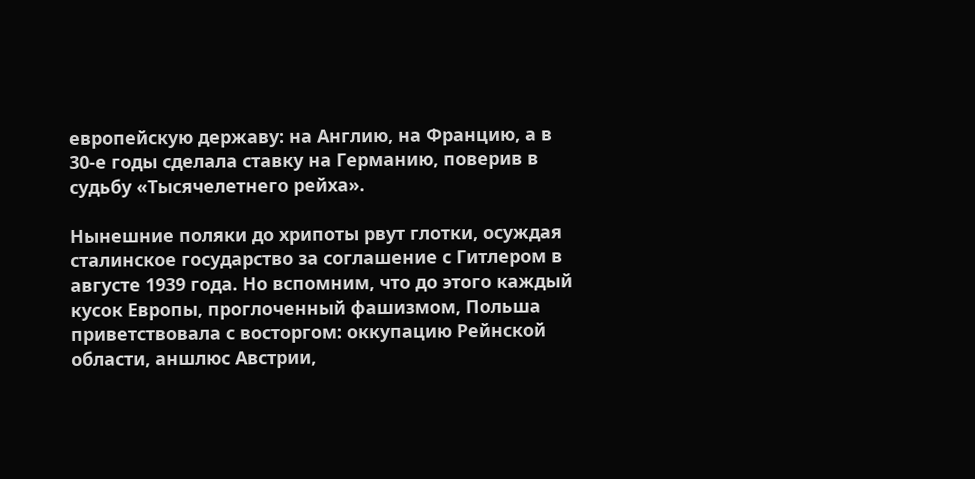европейскую державу: на Англию, на Францию, а в 30-е годы сделала ставку на Германию, поверив в судьбу «Тысячелетнего рейха».

Нынешние поляки до хрипоты рвут глотки, осуждая сталинское государство за соглашение с Гитлером в августе 1939 года. Но вспомним, что до этого каждый кусок Европы, проглоченный фашизмом, Польша приветствовала с восторгом: оккупацию Рейнской области, аншлюс Австрии,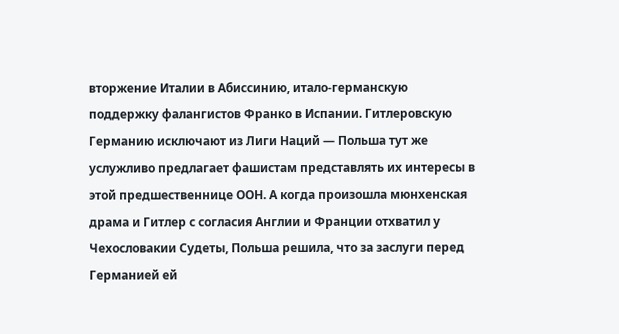вторжение Италии в Абиссинию, итало-германскую поддержку фалангистов Франко в Испании. Гитлеровскую Германию исключают из Лиги Наций — Польша тут же услужливо предлагает фашистам представлять их интересы в этой предшественнице ООН. А когда произошла мюнхенская драма и Гитлер с согласия Англии и Франции отхватил у Чехословакии Судеты, Польша решила, что за заслуги перед Германией ей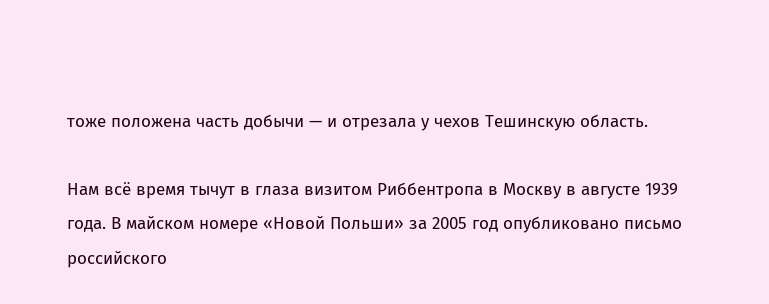тоже положена часть добычи — и отрезала у чехов Тешинскую область.

Нам всё время тычут в глаза визитом Риббентропа в Москву в августе 1939 года. В майском номере «Новой Польши» за 2005 год опубликовано письмо российского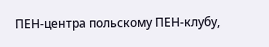ПЕН-центра польскому ПЕН-клубу,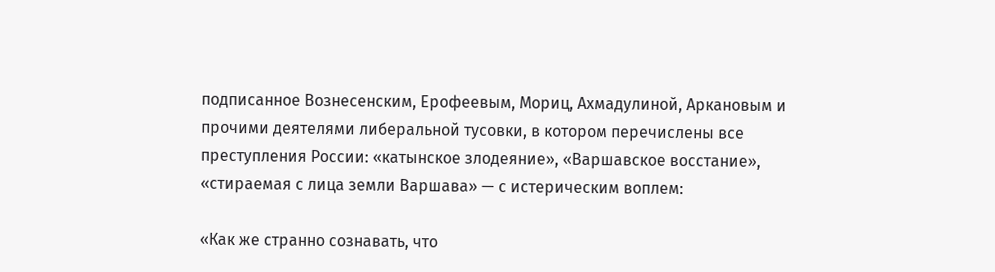подписанное Вознесенским, Ерофеевым, Мориц, Ахмадулиной, Аркановым и прочими деятелями либеральной тусовки, в котором перечислены все преступления России: «катынское злодеяние», «Варшавское восстание», «стираемая с лица земли Варшава» — с истерическим воплем:

«Как же странно сознавать, что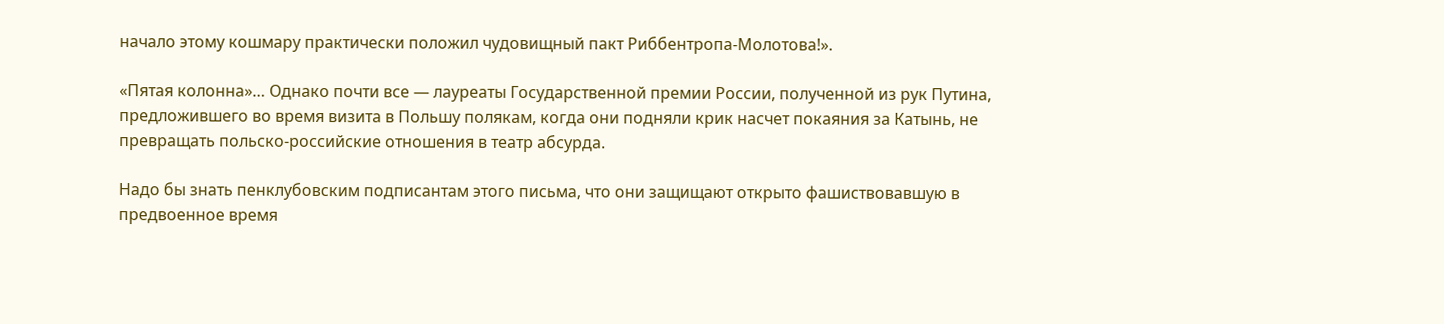начало этому кошмару практически положил чудовищный пакт Риббентропа-Молотова!».

«Пятая колонна»… Однако почти все — лауреаты Государственной премии России, полученной из рук Путина, предложившего во время визита в Польшу полякам, когда они подняли крик насчет покаяния за Катынь, не превращать польско-российские отношения в театр абсурда.

Надо бы знать пенклубовским подписантам этого письма, что они защищают открыто фашиствовавшую в предвоенное время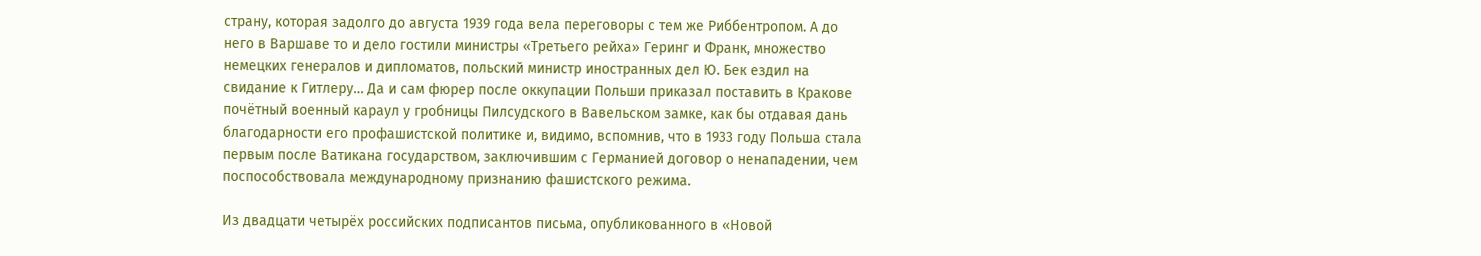страну, которая задолго до августа 1939 года вела переговоры с тем же Риббентропом. А до него в Варшаве то и дело гостили министры «Третьего рейха» Геринг и Франк, множество немецких генералов и дипломатов, польский министр иностранных дел Ю. Бек ездил на свидание к Гитлеру… Да и сам фюрер после оккупации Польши приказал поставить в Кракове почётный военный караул у гробницы Пилсудского в Вавельском замке, как бы отдавая дань благодарности его профашистской политике и, видимо, вспомнив, что в 1933 году Польша стала первым после Ватикана государством, заключившим с Германией договор о ненападении, чем поспособствовала международному признанию фашистского режима.

Из двадцати четырёх российских подписантов письма, опубликованного в «Новой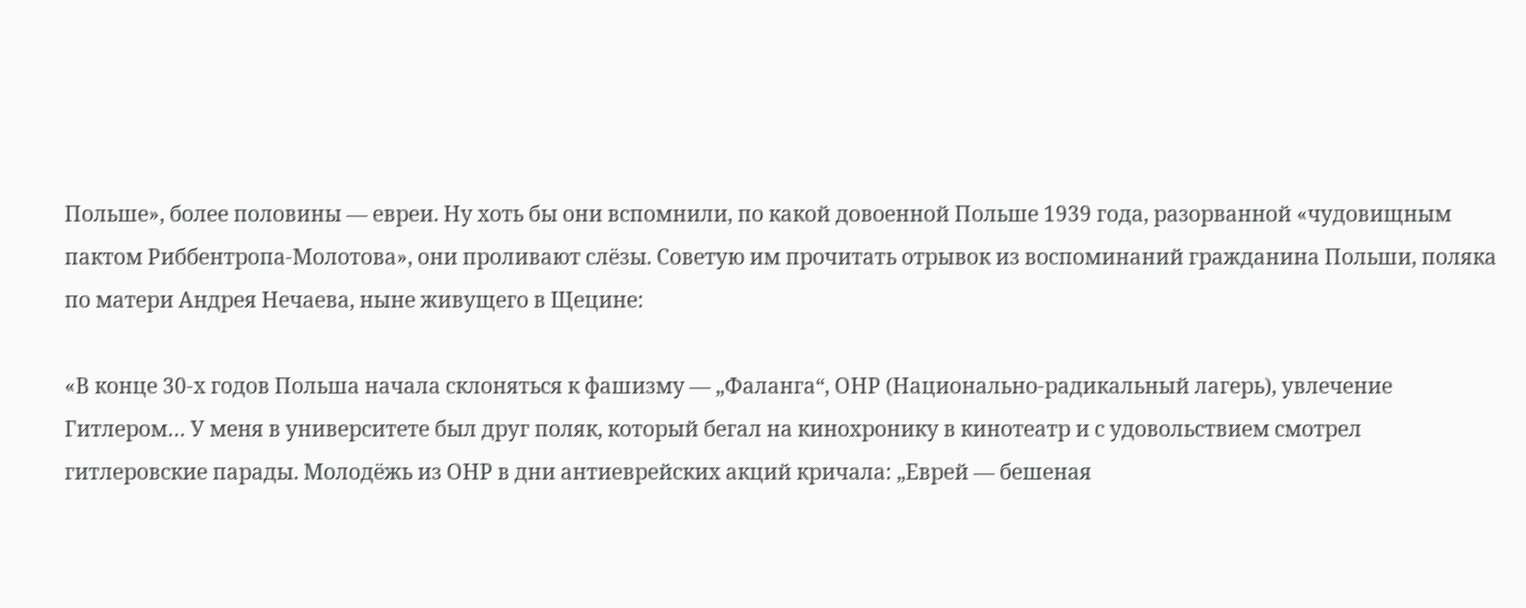Польше», более половины — евреи. Ну хоть бы они вспомнили, по какой довоенной Польше 1939 года, разорванной «чудовищным пактом Риббентропа-Молотова», они проливают слёзы. Советую им прочитать отрывок из воспоминаний гражданина Польши, поляка по матери Андрея Нечаева, ныне живущего в Щецине:

«В конце 30-х годов Польша начала склоняться к фашизму — „Фаланга“, ОНР (Национально-радикальный лагерь), увлечение Гитлером… У меня в университете был друг поляк, который бегал на кинохронику в кинотеатр и с удовольствием смотрел гитлеровские парады. Молодёжь из ОНР в дни антиеврейских акций кричала: „Еврей — бешеная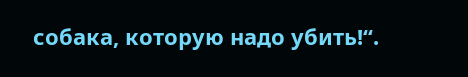собака, которую надо убить!“.